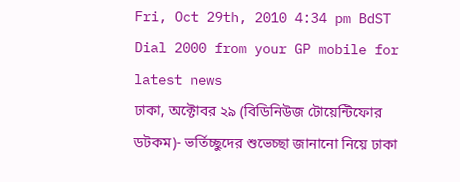Fri, Oct 29th, 2010 4:34 pm BdST
Dial 2000 from your GP mobile for latest news
ঢাকা, অক্টোবর ২৯ (বিডিনিউজ টোয়েন্টিফোর ডটকম)- ভর্তিচ্ছুদের শুভেচ্ছা জানানো নিয়ে ঢাকা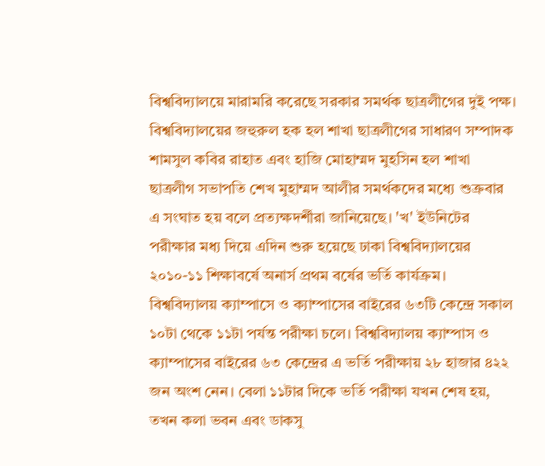বিশ্ববিদ্যালয়ে মারামরি করেছে সরকার সমর্থক ছাত্রলীগের দুই পক্ষ। বিশ্ববিদ্যালয়ের জহুরুল হক হল শাখা ছাত্রলীগের সাধারণ সম্পাদক শামসুল কবির রাহাত এবং হাজি মোহাম্মদ মুহসিন হল শাখা ছাত্রলীগ সভাপতি শেখ মুহাম্মদ আলীর সমর্থকদের মধ্যে শুক্রবার এ সংঘাত হয় বলে প্রত্যক্ষদর্শীরা জানিয়েছে। 'খ' ইউনিটের পরীক্ষার মধ্য দিয়ে এদিন শুরু হয়েছে ঢাকা বিশ্ববিদ্যালয়ের ২০১০-১১ শিক্ষাবর্ষে অনার্স প্রথম বর্ষের ভর্তি কার্যক্রম। বিশ্ববিদ্যালয় ক্যাম্পাসে ও ক্যাম্পাসের বাইরের ৬৩টি কেন্দ্রে সকাল ১০টা থেকে ১১টা পর্যন্ত পরীক্ষা চলে। বিশ্ববিদ্যালয় ক্যাম্পাস ও ক্যাম্পাসের বাইরের ৬৩ কেন্দ্রের এ ভর্তি পরীক্ষায় ২৮ হাজার ৪২২ জন অংশ নেন। বেলা ১১টার দিকে ভর্তি পরীক্ষা যখন শেষ হয়, তখন কলা ভবন এবং ডাকসু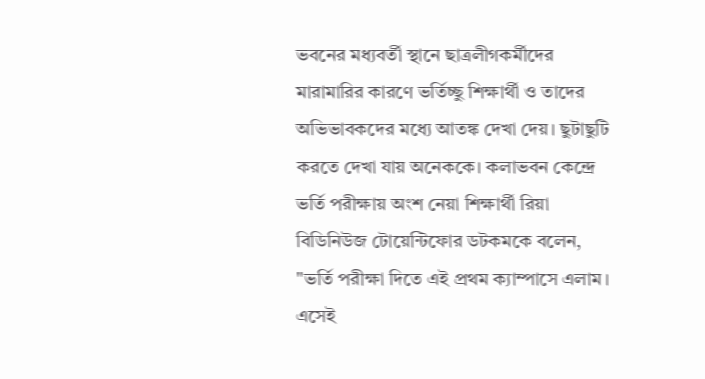ভবনের মধ্যবর্তী স্থানে ছাত্রলীগকর্মীদের মারামারির কারণে ভর্তিচ্ছু শিক্ষার্থী ও তাদের অভিভাবকদের মধ্যে আতঙ্ক দেখা দেয়। ছুটাছুটি করতে দেখা যায় অনেককে। কলাভবন কেন্দ্রে ভর্তি পরীক্ষায় অংশ নেয়া শিক্ষার্থী রিয়া বিডিনিউজ টোয়েন্টিফোর ডটকমকে বলেন, "ভর্তি পরীক্ষা দিতে এই প্রথম ক্যাম্পাসে এলাম। এসেই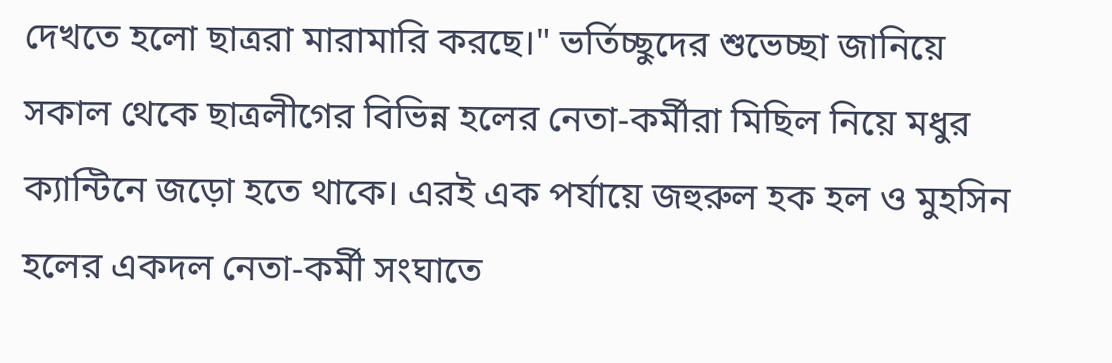দেখতে হলো ছাত্ররা মারামারি করছে।" ভর্তিচ্ছুদের শুভেচ্ছা জানিয়ে সকাল থেকে ছাত্রলীগের বিভিন্ন হলের নেতা-কর্মীরা মিছিল নিয়ে মধুর ক্যান্টিনে জড়ো হতে থাকে। এরই এক পর্যায়ে জহুরুল হক হল ও মুহসিন হলের একদল নেতা-কর্মী সংঘাতে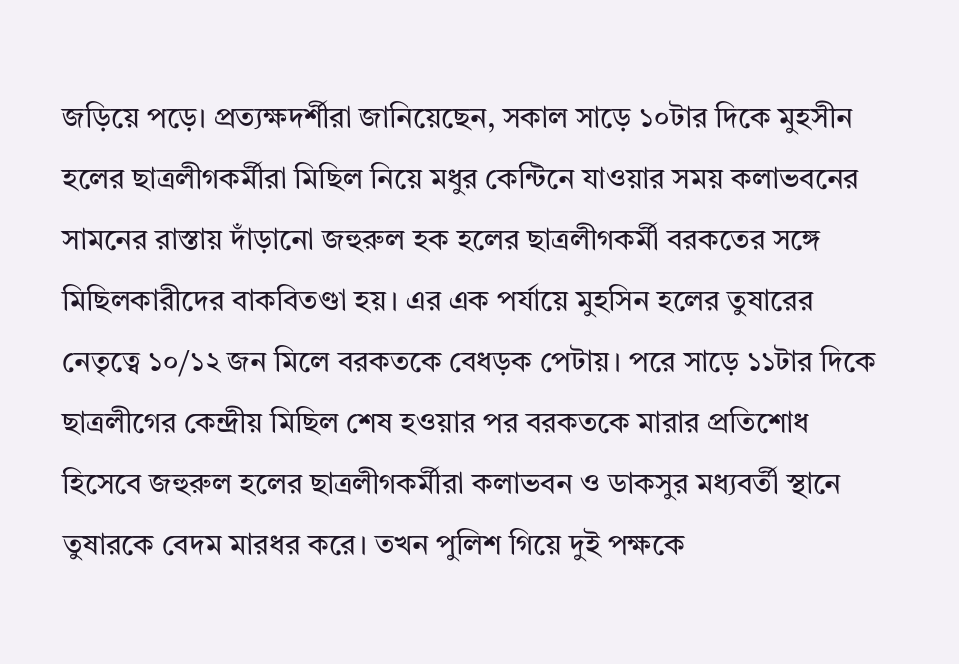জড়িয়ে পড়ে। প্রত্যক্ষদর্শীরা জানিয়েছেন, সকাল সাড়ে ১০টার দিকে মুহসীন হলের ছাত্রলীগকর্মীরা মিছিল নিয়ে মধুর কেন্টিনে যাওয়ার সময় কলাভবনের সামনের রাস্তায় দাঁড়ানো জহুরুল হক হলের ছাত্রলীগকর্মী বরকতের সঙ্গে মিছিলকারীদের বাকবিতণ্ডা হয়। এর এক পর্যায়ে মুহসিন হলের তুষারের নেতৃত্বে ১০/১২ জন মিলে বরকতকে বেধড়ক পেটায়। পরে সাড়ে ১১টার দিকে ছাত্রলীগের কেন্দ্রীয় মিছিল শেষ হওয়ার পর বরকতকে মারার প্রতিশোধ হিসেবে জহুরুল হলের ছাত্রলীগকর্মীরা কলাভবন ও ডাকসুর মধ্যবর্তী স্থানে তুষারকে বেদম মারধর করে। তখন পুলিশ গিয়ে দুই পক্ষকে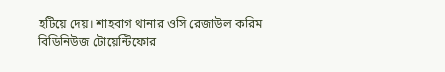হটিয়ে দেয়। শাহবাগ থানার ওসি রেজাউল করিম বিডিনিউজ টোয়েন্টিফোর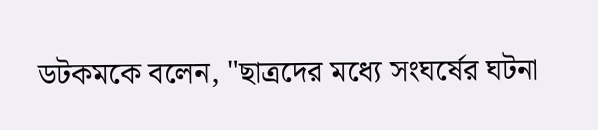ডটকমকে বলেন, "ছাত্রদের মধ্যে সংঘর্ষের ঘটনা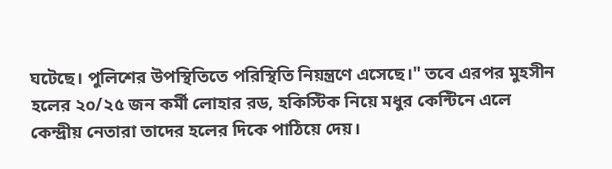ঘটেছে। পুলিশের উপস্থিতিতে পরিস্থিতি নিয়ন্ত্রণে এসেছে।" তবে এরপর মুহসীন হলের ২০/২৫ জন কর্মী লোহার রড, হকিস্টিক নিয়ে মধুর কেন্টিনে এলে কেন্দ্রীয় নেতারা তাদের হলের দিকে পাঠিয়ে দেয়।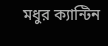মধুর ক্যান্টিন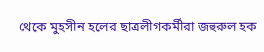থেকে মুহসীন হলের ছাত্রলীগকর্মীরা জহুরুল হক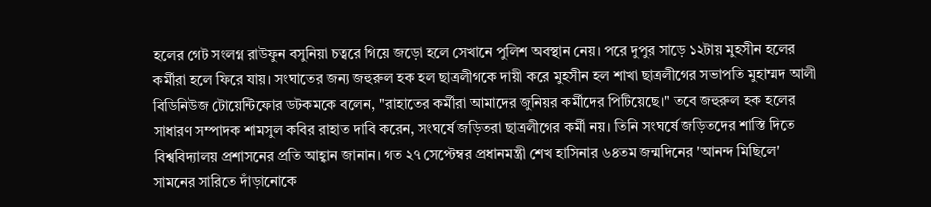হলের গেট সংলগ্ন রাউফুন বসুনিয়া চত্বরে গিয়ে জড়ো হলে সেখানে পুলিশ অবস্থান নেয়। পরে দুপুর সাড়ে ১২টায় মুহসীন হলের কর্মীরা হলে ফিরে যায়। সংঘাতের জন্য জহুরুল হক হল ছাত্রলীগকে দায়ী করে মুহসীন হল শাখা ছাত্রলীগের সভাপতি মুহাম্মদ আলী বিডিনিউজ টোয়েন্টিফোর ডটকমকে বলেন, "রাহাতের কর্মীরা আমাদের জুনিয়র কর্মীদের পিটিয়েছে।" তবে জহুরুল হক হলের সাধারণ সম্পাদক শামসুল কবির রাহাত দাবি করেন, সংঘর্ষে জড়িতরা ছাত্রলীগের কর্মী নয়। তিনি সংঘর্ষে জড়িতদের শাস্তি দিতে বিশ্ববিদ্যালয় প্রশাসনের প্রতি আহ্বান জানান। গত ২৭ সেপ্টেম্বর প্রধানমন্ত্রী শেখ হাসিনার ৬৪তম জন্মদিনের 'আনন্দ মিছিলে' সামনের সারিতে দাঁড়ানোকে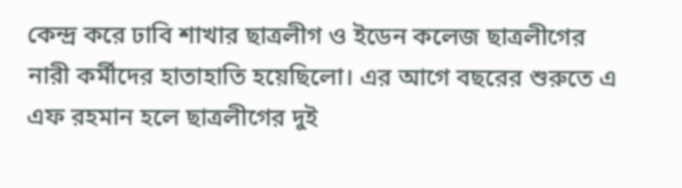কেন্দ্র করে ঢাবি শাখার ছাত্রলীগ ও ইডেন কলেজ ছাত্রলীগের নারী কর্মীদের হাতাহাতি হয়েছিলো। এর আগে বছরের শুরুতে এ এফ রহমান হলে ছাত্রলীগের দুই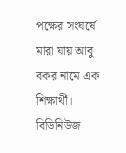পক্ষের সংঘর্ষে মারা যায় আবু বকর নামে এক শিক্ষার্থী। বিডিনিউজ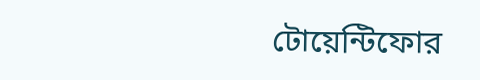টোয়েন্টিফোর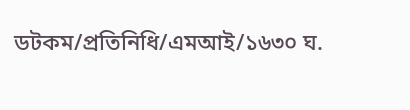ডটকম/প্রতিনিধি/এমআই/১৬৩০ ঘ.